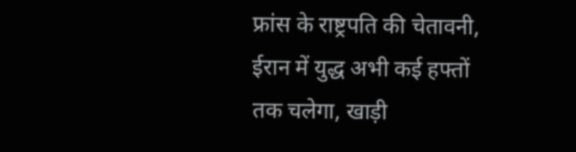फ्रांस के राष्ट्रपति की चेतावनी, ईरान में युद्ध अभी कई हफ्तों तक चलेगा, खाड़ी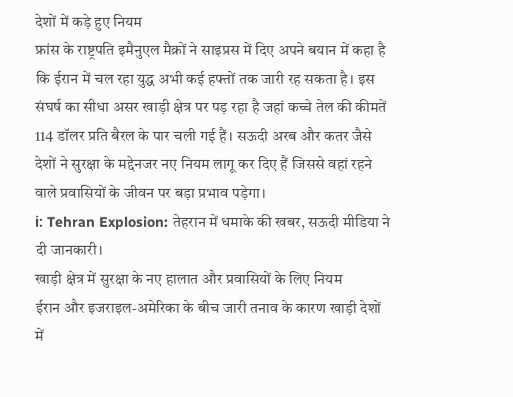देशों में कड़े हुए नियम
फ्रांस के राष्ट्रपति इमैनुएल मैक्रों ने साइप्रस में दिए अपने बयान में कहा है कि ईरान में चल रहा युद्ध अभी कई हफ्तों तक जारी रह सकता है। इस संघर्ष का सीधा असर खाड़ी क्षेत्र पर पड़ रहा है जहां कच्चे तेल की कीमतें 114 डॉलर प्रति बैरल के पार चली गई हैं। सऊदी अरब और कतर जैसे देशों ने सुरक्षा के मद्देनजर नए नियम लागू कर दिए हैं जिससे वहां रहने वाले प्रवासियों के जीवन पर बड़ा प्रभाव पड़ेगा।
ℹ: Tehran Explosion: तेहरान में धमाके की खबर, सऊदी मीडिया ने दी जानकारी।
खाड़ी क्षेत्र में सुरक्षा के नए हालात और प्रवासियों के लिए नियम
ईरान और इजराइल-अमेरिका के बीच जारी तनाव के कारण खाड़ी देशों में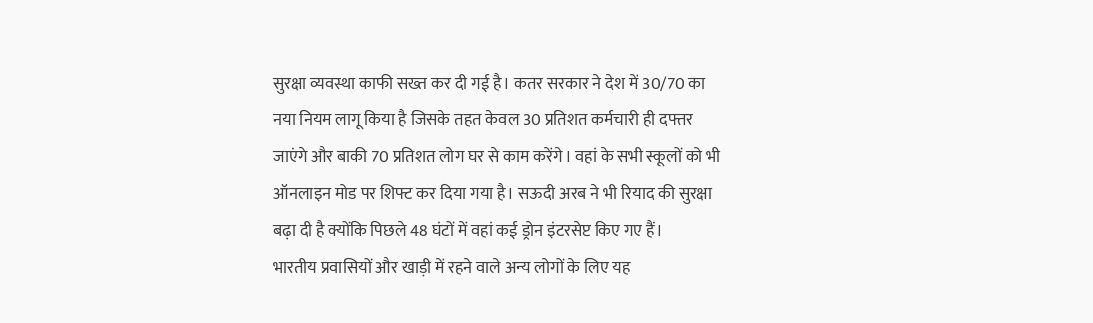सुरक्षा व्यवस्था काफी सख्त कर दी गई है। कतर सरकार ने देश में 30/70 का नया नियम लागू किया है जिसके तहत केवल 30 प्रतिशत कर्मचारी ही दफ्तर जाएंगे और बाकी 70 प्रतिशत लोग घर से काम करेंगे। वहां के सभी स्कूलों को भी ऑनलाइन मोड पर शिफ्ट कर दिया गया है। सऊदी अरब ने भी रियाद की सुरक्षा बढ़ा दी है क्योंकि पिछले 48 घंटों में वहां कई ड्रोन इंटरसेप्ट किए गए हैं।
भारतीय प्रवासियों और खाड़ी में रहने वाले अन्य लोगों के लिए यह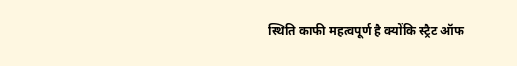स्थिति काफी महत्वपूर्ण है क्योंकि स्ट्रैट ऑफ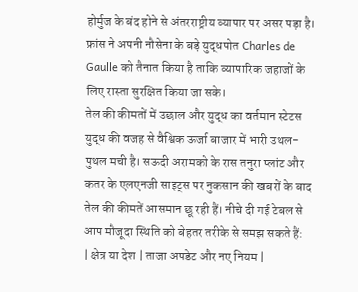होर्मुज के बंद होने से अंतरराष्ट्रीय व्यापार पर असर पड़ा है। फ्रांस ने अपनी नौसेना के बड़े युद्धपोत Charles de Gaulle को तैनात किया है ताकि व्यापारिक जहाजों के लिए रास्ता सुरक्षित किया जा सके।
तेल की कीमतों में उछाल और युद्ध का वर्तमान स्टेटस
युद्ध की वजह से वैश्विक ऊर्जा बाजार में भारी उथल-पुथल मची है। सऊदी अरामको के रास तनुरा प्लांट और कतर के एलएनजी साइट्स पर नुकसान की खबरों के बाद तेल की कीमतें आसमान छू रही हैं। नीचे दी गई टेबल से आप मौजूदा स्थिति को बेहतर तरीके से समझ सकते हैं:
| क्षेत्र या देश | ताजा अपडेट और नए नियम |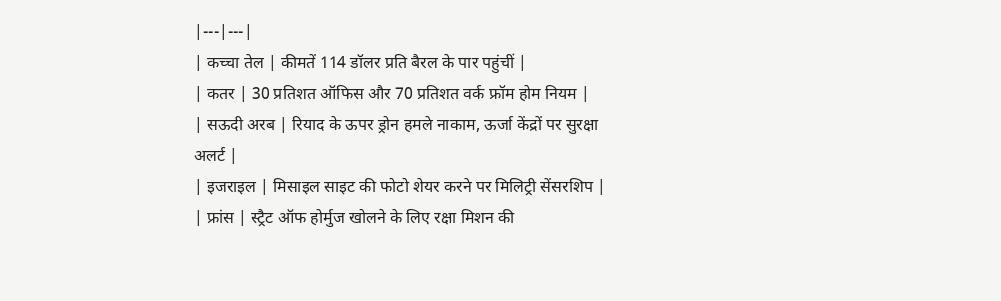|---|---|
| कच्चा तेल | कीमतें 114 डॉलर प्रति बैरल के पार पहुंचीं |
| कतर | 30 प्रतिशत ऑफिस और 70 प्रतिशत वर्क फ्रॉम होम नियम |
| सऊदी अरब | रियाद के ऊपर ड्रोन हमले नाकाम, ऊर्जा केंद्रों पर सुरक्षा अलर्ट |
| इजराइल | मिसाइल साइट की फोटो शेयर करने पर मिलिट्री सेंसरशिप |
| फ्रांस | स्ट्रैट ऑफ होर्मुज खोलने के लिए रक्षा मिशन की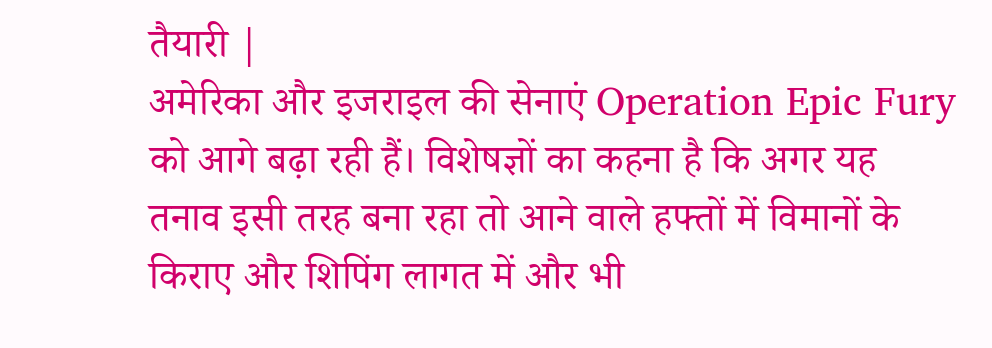तैयारी |
अमेरिका और इजराइल की सेनाएं Operation Epic Fury को आगे बढ़ा रही हैं। विशेषज्ञों का कहना है कि अगर यह तनाव इसी तरह बना रहा तो आने वाले हफ्तों में विमानों के किराए और शिपिंग लागत में और भी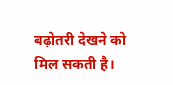बढ़ोतरी देखने को मिल सकती है।